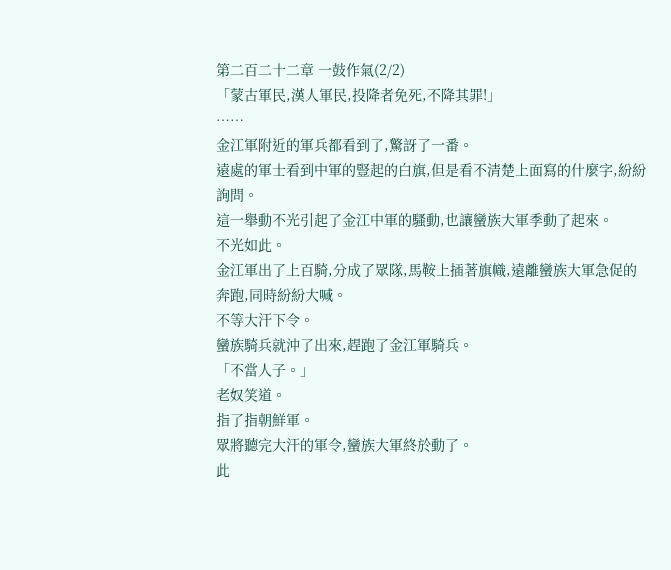第二百二十二章 一鼓作氣(2/2)
「蒙古軍民,漢人軍民,投降者免死,不降其罪!」
……
金江軍附近的軍兵都看到了,驚訝了一番。
遠處的軍士看到中軍的豎起的白旗,但是看不清楚上面寫的什麼字,紛紛詢問。
這一舉動不光引起了金江中軍的騷動,也讓蠻族大軍季動了起來。
不光如此。
金江軍出了上百騎,分成了眾隊,馬鞍上插著旗幟,遠離蠻族大軍急促的奔跑,同時紛紛大喊。
不等大汗下令。
蠻族騎兵就沖了出來,趕跑了金江軍騎兵。
「不當人子。」
老奴笑道。
指了指朝鮮軍。
眾將聽完大汗的軍令,蠻族大軍終於動了。
此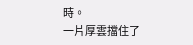時。
一片厚雲擋住了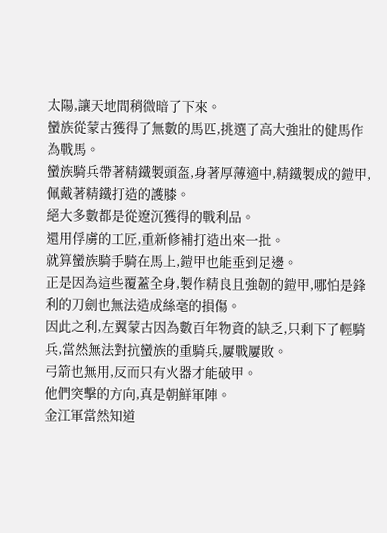太陽,讓天地間稍微暗了下來。
蠻族從蒙古獲得了無數的馬匹,挑選了高大強壯的健馬作為戰馬。
蠻族騎兵帶著精鐵製頭盔,身著厚薄適中,精鐵製成的鎧甲,佩戴著精鐵打造的護膝。
絕大多數都是從遼沉獲得的戰利品。
還用俘虜的工匠,重新修補打造出來一批。
就算蠻族騎手騎在馬上,鎧甲也能垂到足邊。
正是因為這些覆蓋全身,製作精良且強韌的鎧甲,哪怕是鋒利的刀劍也無法造成絲毫的損傷。
因此之利,左翼蒙古因為數百年物資的缺乏,只剩下了輕騎兵,當然無法對抗蠻族的重騎兵,屢戰屢敗。
弓箭也無用,反而只有火器才能破甲。
他們突擊的方向,真是朝鮮軍陣。
金江軍當然知道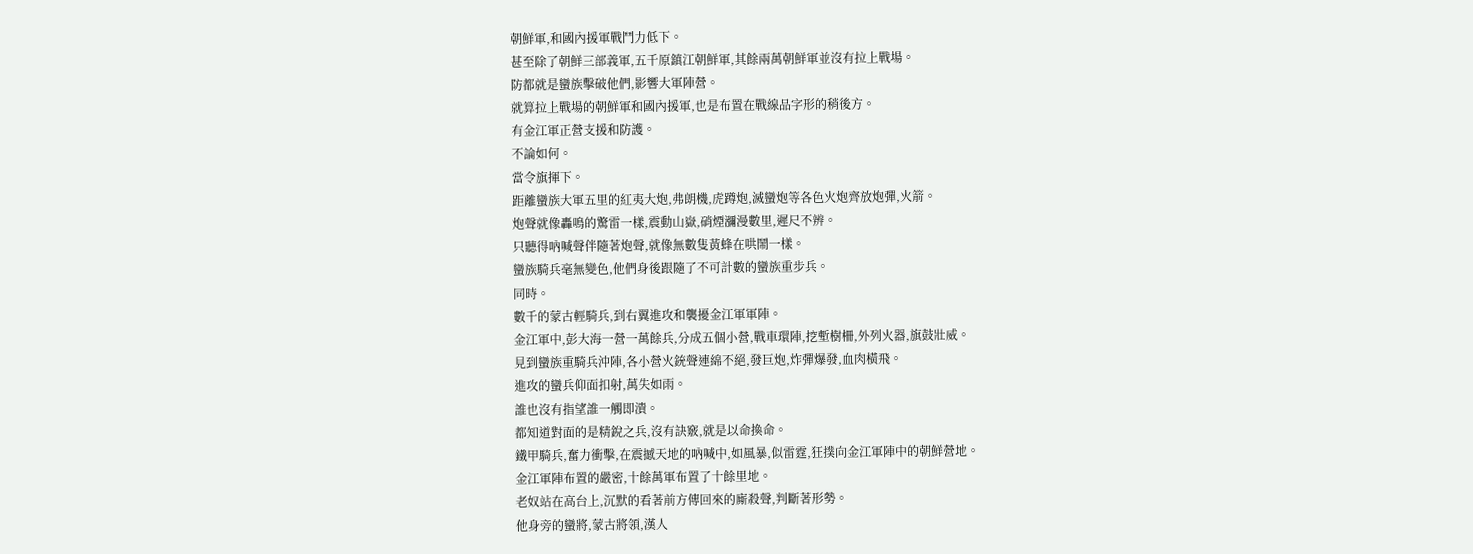朝鮮軍,和國內援軍戰鬥力低下。
甚至除了朝鮮三部義軍,五千原鎮江朝鮮軍,其餘兩萬朝鮮軍並沒有拉上戰場。
防都就是蠻族擊破他們,影響大軍陣營。
就算拉上戰場的朝鮮軍和國內援軍,也是布置在戰線品字形的稍後方。
有金江軍正營支援和防護。
不論如何。
當令旗揮下。
距離蠻族大軍五里的紅夷大炮,弗朗機,虎蹲炮,滅蠻炮等各色火炮齊放炮彈,火箭。
炮聲就像轟鳴的驚雷一樣,震動山嶽,硝煙瀰漫數里,遲尺不辨。
只聽得吶喊聲伴隨著炮聲,就像無數隻黃蜂在哄鬧一樣。
蠻族騎兵毫無變色,他們身後跟隨了不可計數的蠻族重步兵。
同時。
數千的蒙古輕騎兵,到右翼進攻和襲擾金江軍軍陣。
金江軍中,彭大海一營一萬餘兵,分成五個小營,戰車環陣,挖塹樹柵,外列火器,旗鼓壯威。
見到蠻族重騎兵沖陣,各小營火銃聲連綿不絕,發巨炮,炸彈爆發,血肉橫飛。
進攻的蠻兵仰面扣射,萬失如雨。
誰也沒有指望誰一觸即潰。
都知道對面的是精銳之兵,沒有訣竅,就是以命換命。
鐵甲騎兵,奮力衝擊,在震撼天地的吶喊中,如風暴,似雷霆,狂撲向金江軍陣中的朝鮮營地。
金江軍陣布置的嚴密,十餘萬軍布置了十餘里地。
老奴站在高台上,沉默的看著前方傳回來的廝殺聲,判斷著形勢。
他身旁的蠻將,蒙古將領,漢人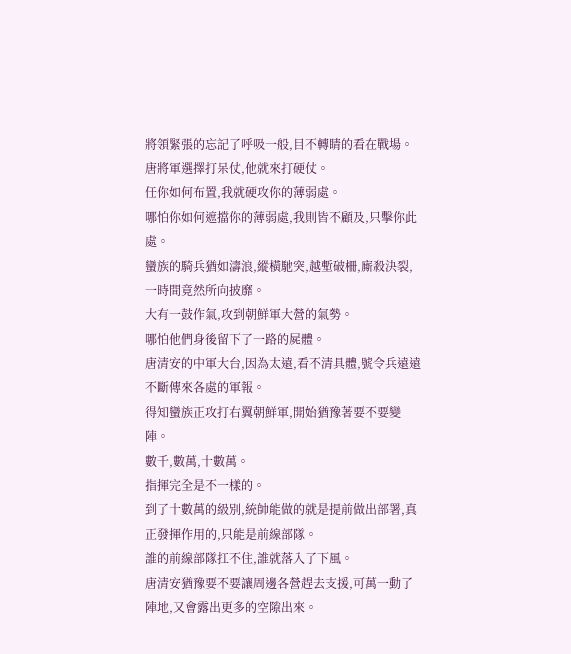將領緊張的忘記了呼吸一般,目不轉睛的看在戰場。
唐將軍選擇打呆仗,他就來打硬仗。
任你如何布置,我就硬攻你的薄弱處。
哪怕你如何遮擋你的薄弱處,我則皆不顧及,只擊你此處。
蠻族的騎兵猶如濤浪,縱橫馳突,越塹破柵,廝殺決裂,一時間竟然所向披靡。
大有一鼓作氣,攻到朝鮮軍大營的氣勢。
哪怕他們身後留下了一路的屍體。
唐清安的中軍大台,因為太遠,看不清具體,號令兵遠遠不斷傳來各處的軍報。
得知蠻族正攻打右翼朝鮮軍,開始猶豫著要不要變陣。
數千,數萬,十數萬。
指揮完全是不一樣的。
到了十數萬的級別,統帥能做的就是提前做出部署,真正發揮作用的,只能是前線部隊。
誰的前線部隊扛不住,誰就落入了下風。
唐清安猶豫要不要讓周邊各營趕去支援,可萬一動了陣地,又會露出更多的空隙出來。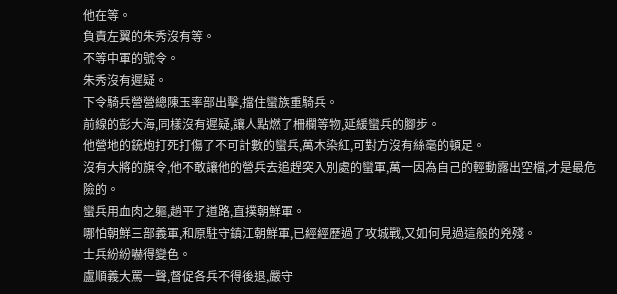他在等。
負責左翼的朱秀沒有等。
不等中軍的號令。
朱秀沒有遲疑。
下令騎兵營營總陳玉率部出擊,擋住蠻族重騎兵。
前線的彭大海,同樣沒有遲疑,讓人點燃了柵欄等物,延緩蠻兵的腳步。
他營地的銃炮打死打傷了不可計數的蠻兵,萬木染紅,可對方沒有絲毫的頓足。
沒有大將的旗令,他不敢讓他的營兵去追趕突入別處的蠻軍,萬一因為自己的輕動露出空檔,才是最危險的。
蠻兵用血肉之軀,趟平了道路,直撲朝鮮軍。
哪怕朝鮮三部義軍,和原駐守鎮江朝鮮軍,已經經歷過了攻城戰,又如何見過這般的兇殘。
士兵紛紛嚇得變色。
盧順義大罵一聲,督促各兵不得後退,嚴守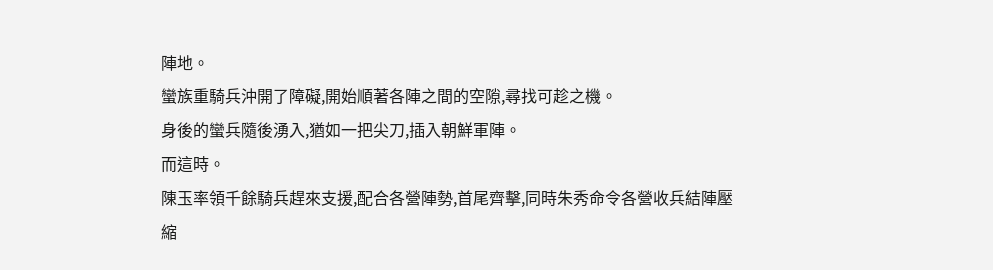陣地。
蠻族重騎兵沖開了障礙,開始順著各陣之間的空隙,尋找可趁之機。
身後的蠻兵隨後湧入,猶如一把尖刀,插入朝鮮軍陣。
而這時。
陳玉率領千餘騎兵趕來支援,配合各營陣勢,首尾齊擊,同時朱秀命令各營收兵結陣壓縮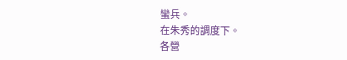蠻兵。
在朱秀的調度下。
各營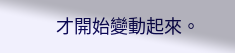才開始變動起來。